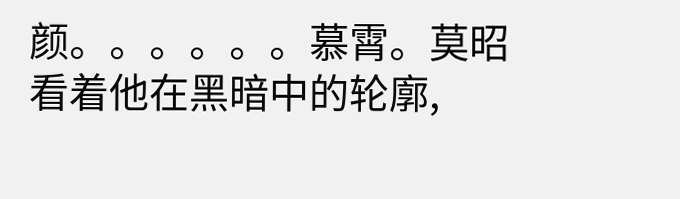颜。。。。。。慕霄。莫昭看着他在黑暗中的轮廓,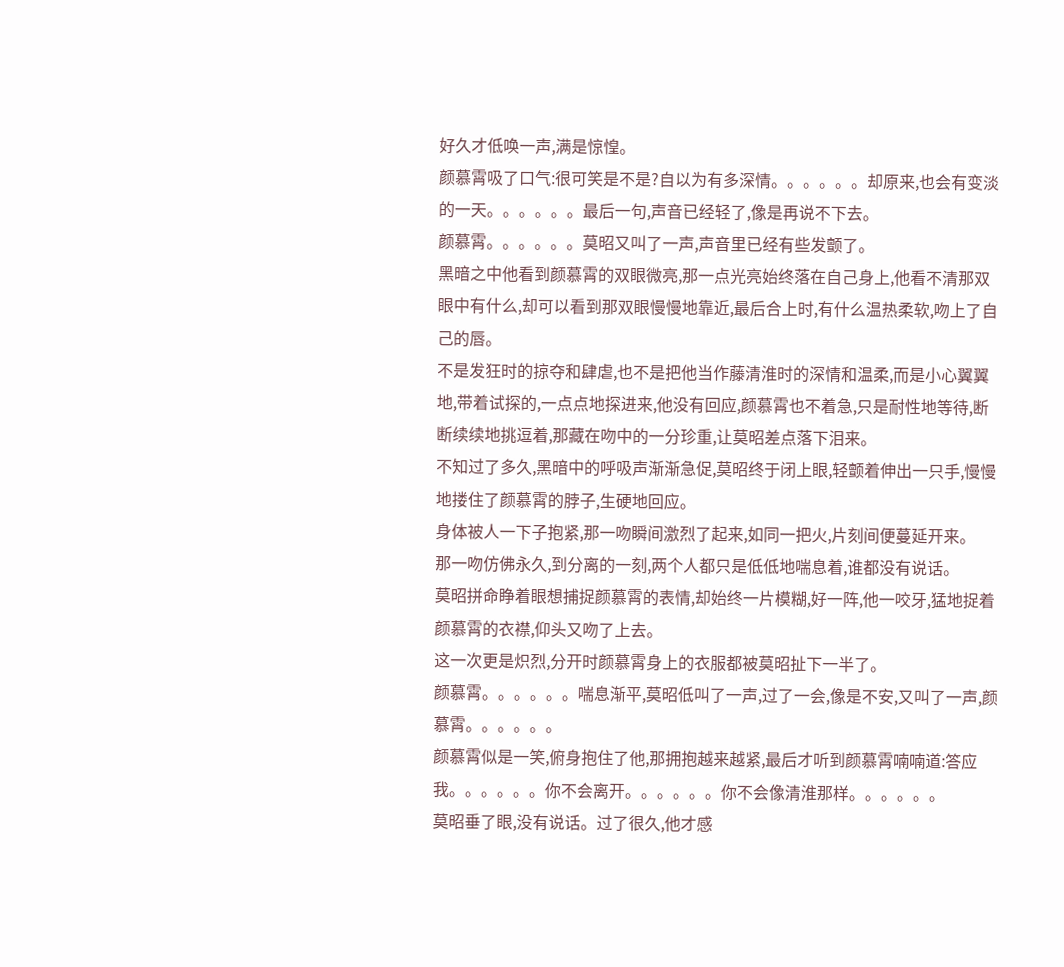好久才低唤一声,满是惊惶。
颜慕霄吸了口气:很可笑是不是?自以为有多深情。。。。。。却原来,也会有变淡的一天。。。。。。最后一句,声音已经轻了,像是再说不下去。
颜慕霄。。。。。。莫昭又叫了一声,声音里已经有些发颤了。
黑暗之中他看到颜慕霄的双眼微亮,那一点光亮始终落在自己身上,他看不清那双眼中有什么,却可以看到那双眼慢慢地靠近,最后合上时,有什么温热柔软,吻上了自己的唇。
不是发狂时的掠夺和肆虐,也不是把他当作藤清淮时的深情和温柔,而是小心翼翼地,带着试探的,一点点地探进来,他没有回应,颜慕霄也不着急,只是耐性地等待,断断续续地挑逗着,那藏在吻中的一分珍重,让莫昭差点落下泪来。
不知过了多久,黑暗中的呼吸声渐渐急促,莫昭终于闭上眼,轻颤着伸出一只手,慢慢地搂住了颜慕霄的脖子,生硬地回应。
身体被人一下子抱紧,那一吻瞬间激烈了起来,如同一把火,片刻间便蔓延开来。
那一吻仿佛永久,到分离的一刻,两个人都只是低低地喘息着,谁都没有说话。
莫昭拼命睁着眼想捕捉颜慕霄的表情,却始终一片模糊,好一阵,他一咬牙,猛地捉着颜慕霄的衣襟,仰头又吻了上去。
这一次更是炽烈,分开时颜慕霄身上的衣服都被莫昭扯下一半了。
颜慕霄。。。。。。喘息渐平,莫昭低叫了一声,过了一会,像是不安,又叫了一声,颜慕霄。。。。。。
颜慕霄似是一笑,俯身抱住了他,那拥抱越来越紧,最后才听到颜慕霄喃喃道:答应我。。。。。。你不会离开。。。。。。你不会像清淮那样。。。。。。
莫昭垂了眼,没有说话。过了很久,他才感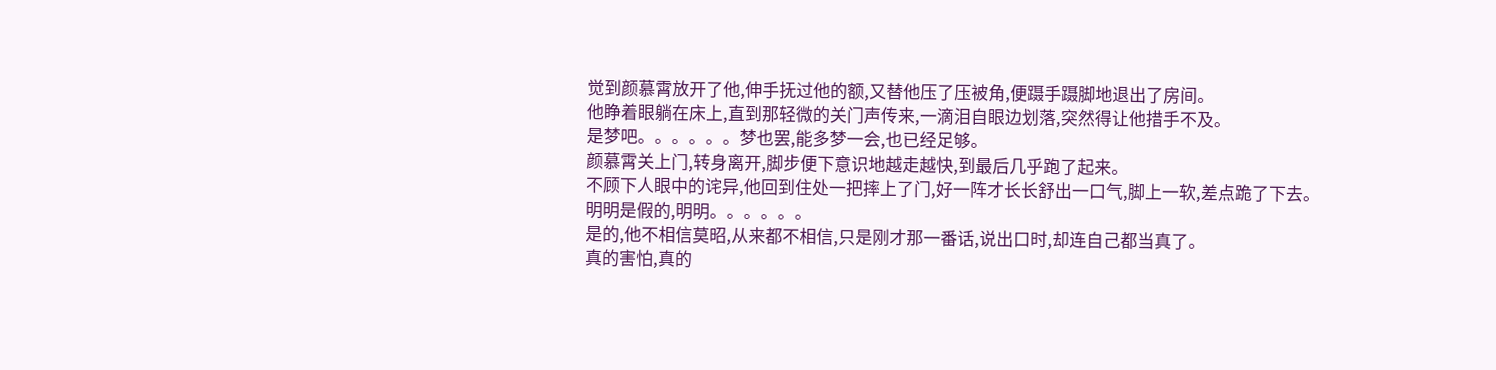觉到颜慕霄放开了他,伸手抚过他的额,又替他压了压被角,便蹑手蹑脚地退出了房间。
他睁着眼躺在床上,直到那轻微的关门声传来,一滴泪自眼边划落,突然得让他措手不及。
是梦吧。。。。。。梦也罢,能多梦一会,也已经足够。
颜慕霄关上门,转身离开,脚步便下意识地越走越快,到最后几乎跑了起来。
不顾下人眼中的诧异,他回到住处一把摔上了门,好一阵才长长舒出一口气,脚上一软,差点跪了下去。
明明是假的,明明。。。。。。
是的,他不相信莫昭,从来都不相信,只是刚才那一番话,说出口时,却连自己都当真了。
真的害怕,真的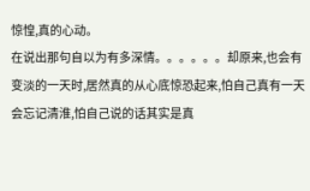惊惶,真的心动。
在说出那句自以为有多深情。。。。。。却原来,也会有变淡的一天时,居然真的从心底惊恐起来,怕自己真有一天会忘记清淮,怕自己说的话其实是真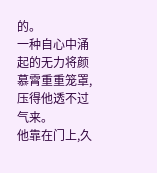的。
一种自心中涌起的无力将颜慕霄重重笼罩,压得他透不过气来。
他靠在门上,久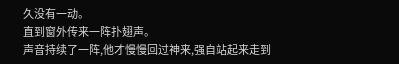久没有一动。
直到窗外传来一阵扑翅声。
声音持续了一阵,他才慢慢回过神来,强自站起来走到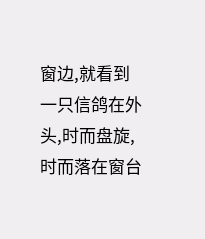窗边,就看到一只信鸽在外头,时而盘旋,时而落在窗台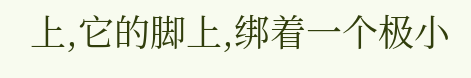上,它的脚上,绑着一个极小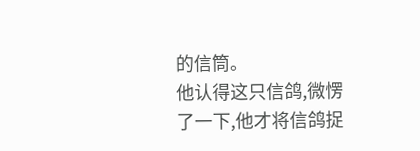的信筒。
他认得这只信鸽,微愣了一下,他才将信鸽捉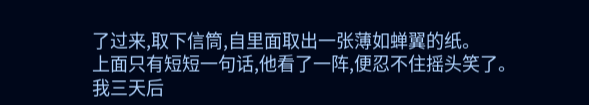了过来,取下信筒,自里面取出一张薄如蝉翼的纸。
上面只有短短一句话,他看了一阵,便忍不住摇头笑了。
我三天后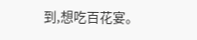到,想吃百花宴。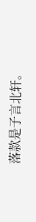落款是子言北轩。